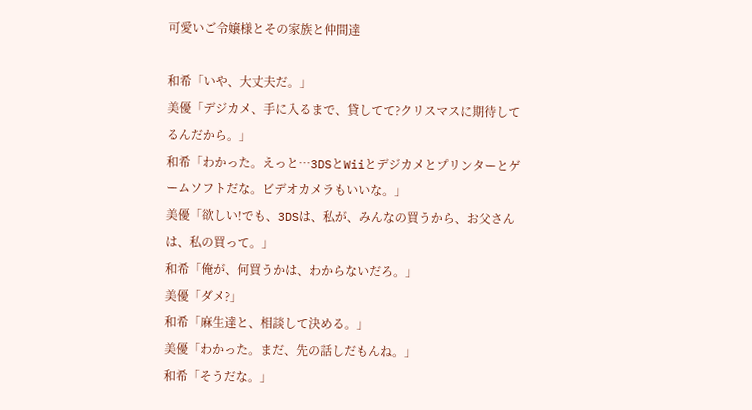可愛いご令嬢様とその家族と仲間達

和希「いや、大丈夫だ。」
美優「デジカメ、手に入るまで、貸してて?クリスマスに期待してるんだから。」
和希「わかった。えっと…3DSとWiiとデジカメとプリンターとゲームソフトだな。ビデオカメラもいいな。」
美優「欲しい!でも、3DSは、私が、みんなの買うから、お父さんは、私の買って。」
和希「俺が、何買うかは、わからないだろ。」
美優「ダメ?」
和希「麻生達と、相談して決める。」
美優「わかった。まだ、先の話しだもんね。」
和希「そうだな。」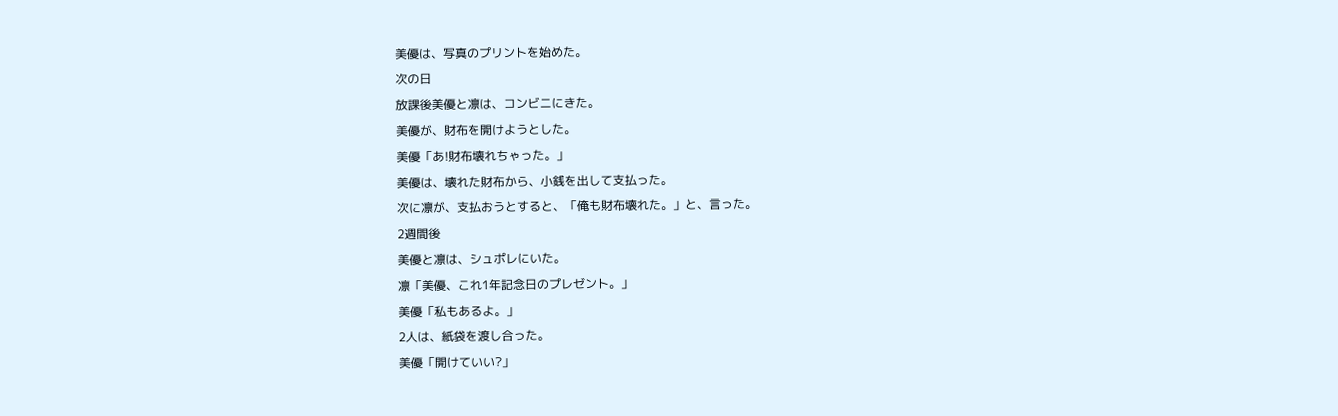美優は、写真のプリントを始めた。
次の日
放課後美優と凛は、コンビニにきた。
美優が、財布を開けようとした。
美優「あ!財布壊れちゃった。」
美優は、壊れた財布から、小銭を出して支払った。
次に凛が、支払おうとすると、「俺も財布壊れた。」と、言った。
2週間後
美優と凛は、シュポレにいた。
凛「美優、これ1年記念日のプレゼント。」
美優「私もあるよ。」
2人は、紙袋を渡し合った。
美優「開けていい?」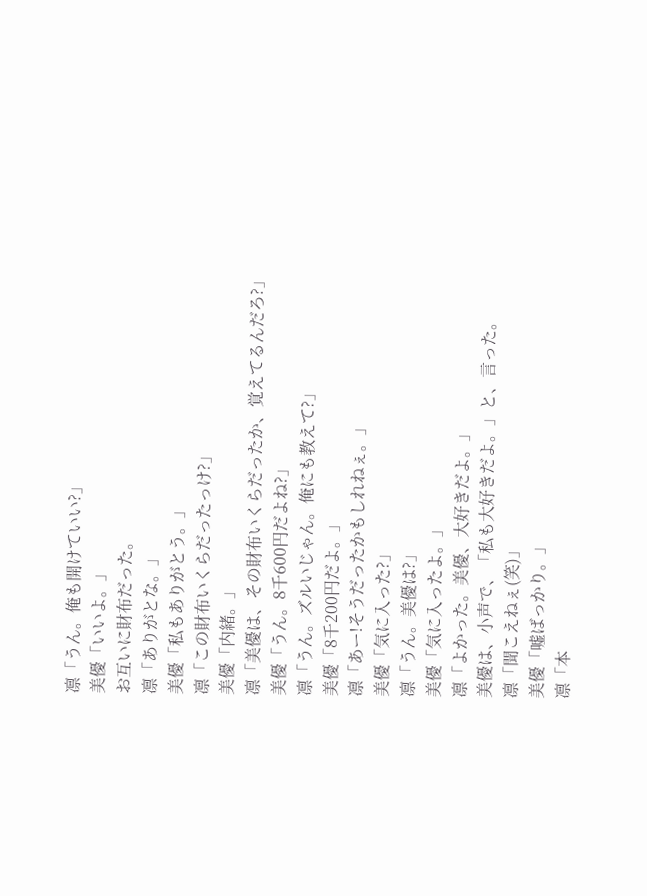凛「うん。俺も開けていい?」
美優「いいよ。」
お互いに財布だった。
凛「ありがとな。」
美優「私もありがとう。」
凛「この財布いくらだったっけ?」
美優「内緒。」
凛「美優は、その財布いくらだったか、覚えてるんだろ?」
美優「うん。8千600円だよね?」
凛「うん。ズルいじゃん。俺にも教えて?」
美優「8千200円だよ。」
凛「あー!そうだったかもしれねぇ。」
美優「気に入った?」
凛「うん。美優は?」
美優「気に入ったよ。」
凛「よかった。美優、大好きだよ。」
美優は、小声で、「私も大好きだよ。」と、言った。
凛「聞こえねぇ(笑)」
美優「嘘ばっかり。」
凛「本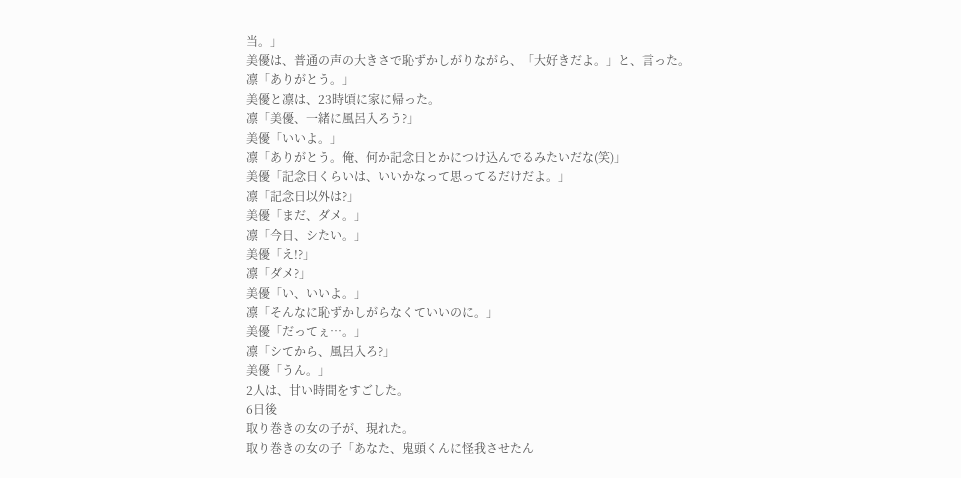当。」
美優は、普通の声の大きさで恥ずかしがりながら、「大好きだよ。」と、言った。
凛「ありがとう。」
美優と凛は、23時頃に家に帰った。
凛「美優、一緒に風呂入ろう?」
美優「いいよ。」
凛「ありがとう。俺、何か記念日とかにつけ込んでるみたいだな(笑)」
美優「記念日くらいは、いいかなって思ってるだけだよ。」
凛「記念日以外は?」
美優「まだ、ダメ。」
凛「今日、シたい。」
美優「え!?」
凛「ダメ?」
美優「い、いいよ。」
凛「そんなに恥ずかしがらなくていいのに。」
美優「だってぇ…。」
凛「シてから、風呂入ろ?」
美優「うん。」
2人は、甘い時間をすごした。
6日後
取り巻きの女の子が、現れた。
取り巻きの女の子「あなた、鬼頭くんに怪我させたん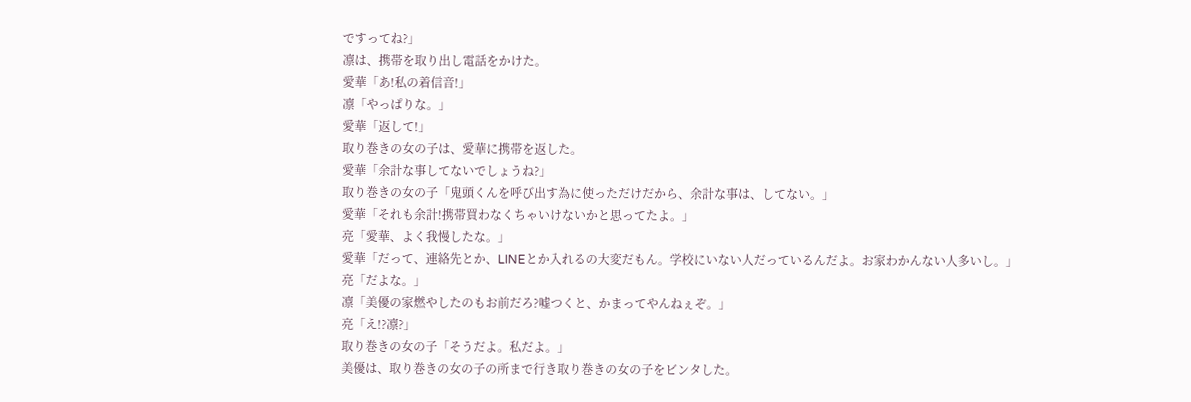ですってね?」
凛は、携帯を取り出し電話をかけた。
愛華「あ!私の着信音!」
凛「やっぱりな。」
愛華「返して!」
取り巻きの女の子は、愛華に携帯を返した。
愛華「余計な事してないでしょうね?」
取り巻きの女の子「鬼頭くんを呼び出す為に使っただけだから、余計な事は、してない。」
愛華「それも余計!携帯買わなくちゃいけないかと思ってたよ。」
亮「愛華、よく我慢したな。」
愛華「だって、連絡先とか、LINEとか入れるの大変だもん。学校にいない人だっているんだよ。お家わかんない人多いし。」
亮「だよな。」
凛「美優の家燃やしたのもお前だろ?嘘つくと、かまってやんねぇぞ。」
亮「え!?凛?」
取り巻きの女の子「そうだよ。私だよ。」
美優は、取り巻きの女の子の所まで行き取り巻きの女の子をビンタした。